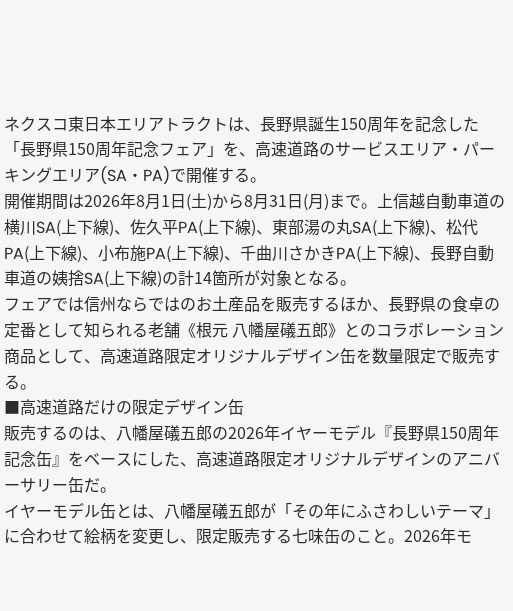ネクスコ東日本エリアトラクトは、長野県誕生150周年を記念した「長野県150周年記念フェア」を、高速道路のサービスエリア・パーキングエリア(SA・PA)で開催する。
開催期間は2026年8月1日(土)から8月31日(月)まで。上信越自動車道の横川SA(上下線)、佐久平PA(上下線)、東部湯の丸SA(上下線)、松代PA(上下線)、小布施PA(上下線)、千曲川さかきPA(上下線)、長野自動車道の姨捨SA(上下線)の計14箇所が対象となる。
フェアでは信州ならではのお土産品を販売するほか、長野県の食卓の定番として知られる老舗《根元 八幡屋礒五郎》とのコラボレーション商品として、高速道路限定オリジナルデザイン缶を数量限定で販売する。
■高速道路だけの限定デザイン缶
販売するのは、八幡屋礒五郎の2026年イヤーモデル『長野県150周年記念缶』をベースにした、高速道路限定オリジナルデザインのアニバーサリー缶だ。
イヤーモデル缶とは、八幡屋礒五郎が「その年にふさわしいテーマ」に合わせて絵柄を変更し、限定販売する七味缶のこと。2026年モ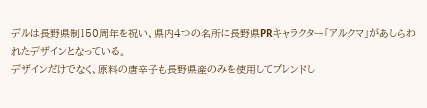デルは長野県制150周年を祝い、県内4つの名所に長野県PRキャラクター「アルクマ」があしらわれたデザインとなっている。
デザインだけでなく、原料の唐辛子も長野県産のみを使用してブレンドし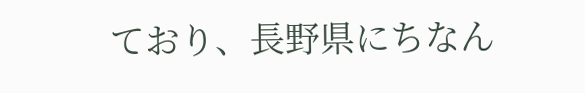ており、長野県にちなん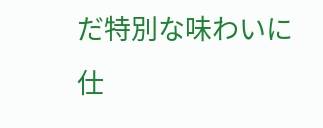だ特別な味わいに仕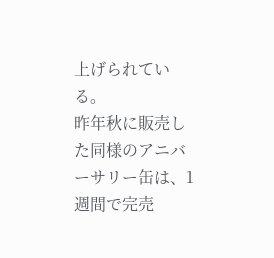上げられている。
昨年秋に販売した同様のアニバーサリー缶は、1週間で完売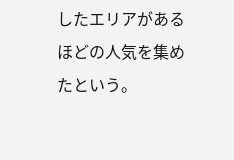したエリアがあるほどの人気を集めたという。